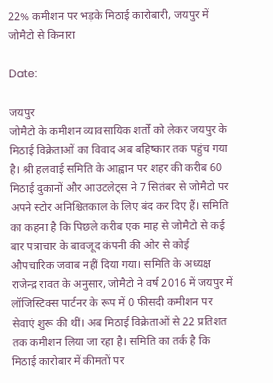22% कमीशन पर भड़के मिठाई कारोबारी, जयपुर में जोमैटो से किनारा

Date:

जयपुर
जोमैटो के कमीशन व्यावसायिक शर्तों को लेकर जयपुर के मिठाई विक्रेताओं का विवाद अब बहिष्कार तक पहुंच गया है। श्री हलवाई समिति के आह्वान पर शहर की करीब 60 मिठाई दुकानों और आउटलेट्स ने 7 सितंबर से जोमैटो पर अपने स्टोर अनिश्चितकाल के लिए बंद कर दिए हैं। समिति का कहना है कि पिछले करीब एक माह से जोमैटो से कई बार पत्राचार के बावजूद कंपनी की ओर से कोई औपचारिक जवाब नहीं दिया गया। समिति के अध्यक्ष राजेन्द्र रावत के अनुसार, जोमैटो ने वर्ष 2016 में जयपुर में लॉजिस्टिक्स पार्टनर के रूप में 0 फीसदी कमीशन पर सेवाएं शुरू की थीं। अब मिठाई विक्रेताओं से 22 प्रतिशत तक कमीशन लिया जा रहा है। समिति का तर्क है कि मिठाई कारोबार में कीमतों पर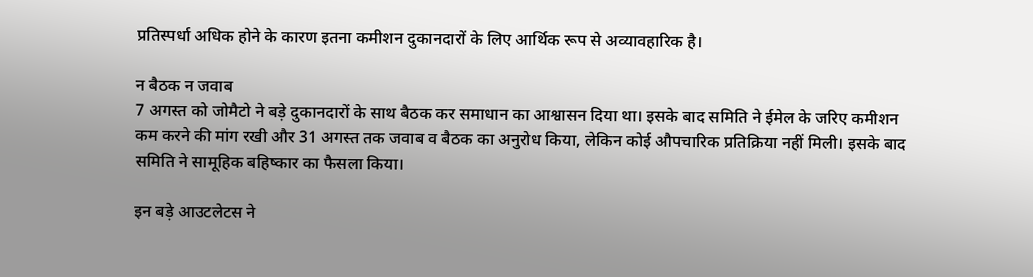प्रतिस्पर्धा अधिक होने के कारण इतना कमीशन दुकानदारों के लिए आर्थिक रूप से अव्यावहारिक है।

न बैठक न जवाब
7 अगस्त को जोमैटो ने बड़े दुकानदारों के साथ बैठक कर समाधान का आश्वासन दिया था। इसके बाद समिति ने ईमेल के जरिए कमीशन कम करने की मांग रखी और 31 अगस्त तक जवाब व बैठक का अनुरोध किया, लेकिन कोई औपचारिक प्रतिक्रिया नहीं मिली। इसके बाद समिति ने सामूहिक बहिष्कार का फैसला किया।

इन बड़े आउटलेटस ने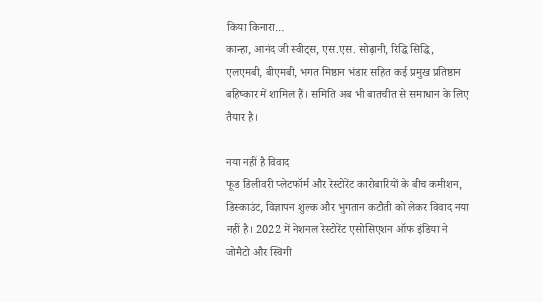किया किनारा…
कान्हा, आनंद जी स्वीट्स, एस.एस. सोढ़ानी, रिद्धि सिद्धि, एलएमबी, बीएमबी, भगत मिष्ठान भंडार सहित कई प्रमुख प्रतिष्ठान बहिष्कार में शामिल हैं। समिति अब भी बातचीत से समाधान के लिए तैयार है।

नया नहीं है विवाद
फूड डिलीवरी प्लेटफॉर्म और रेस्टोरेंट कारोबारियों के बीच कमीशन, डिस्काउंट, विज्ञापन शुल्क और भुगतान कटौती को लेकर विवाद नया नहीं है। 2022 में नेशनल रेस्टोरेंट एसोसिएशन ऑफ इंडिया ने जोमैटो और स्विगी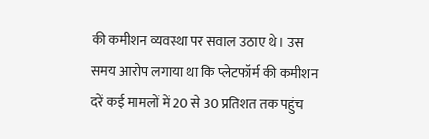की कमीशन व्यवस्था पर सवाल उठाए थे। उस समय आरोप लगाया था कि प्लेटफॉर्म की कमीशन दरें कई मामलों में 20 से 30 प्रतिशत तक पहुंच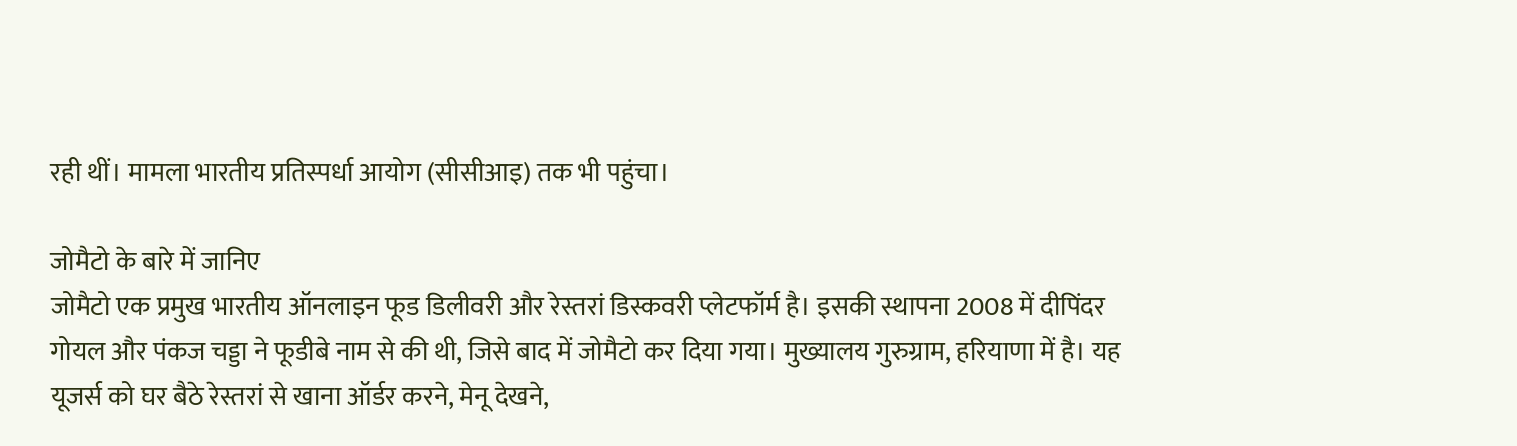रही थीं। मामला भारतीय प्रतिस्पर्धा आयोग (सीसीआइ) तक भी पहुंचा।

जोमैटो के बारे में जानिए
जोमैटो एक प्रमुख भारतीय ऑनलाइन फूड डिलीवरी और रेस्तरां डिस्कवरी प्लेटफॉर्म है। इसकी स्थापना 2008 में दीपिंदर गोयल और पंकज चड्डा ने फूडीबे नाम से की थी, जिसे बाद में जोमैटो कर दिया गया। मुख्यालय गुरुग्राम, हरियाणा में है। यह यूजर्स को घर बैठे रेस्तरां से खाना ऑर्डर करने, मेनू देखने,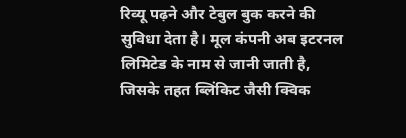रिव्यू पढ़ने और टेबुल बुक करने की सुविधा देता है। मूल कंपनी अब इटरनल लिमिटेड के नाम से जानी जाती है, जिसके तहत ब्लिंकिट जैसी क्विक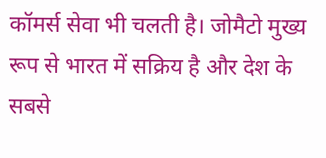कॉमर्स सेवा भी चलती है। जोमैटो मुख्य रूप से भारत में सक्रिय है और देश के सबसे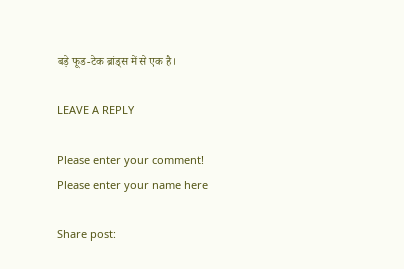बड़े फूड-टेक ब्रांड्स में से एक है।

LEAVE A REPLY

Please enter your comment!
Please enter your name here

Share post: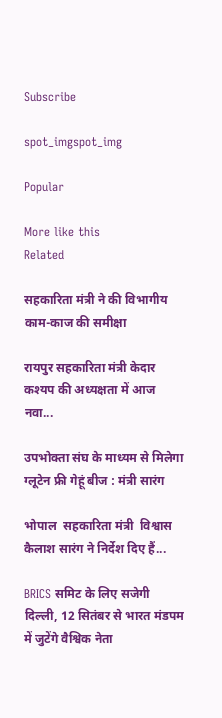Subscribe

spot_imgspot_img

Popular

More like this
Related

सहकारिता मंत्री ने की विभागीय काम-काज की समीक्षा

रायपुर सहकारिता मंत्री केदार कश्यप की अध्यक्षता में आज नवा...

उपभोक्ता संघ के माध्यम से मिलेगा ग्लूटेन फ्री गेहूं बीज : मंत्री सारंग

भोपाल  सहकारिता मंत्री  विश्वास कैलाश सारंग ने निर्देश दिए हैं...

BRICS समिट के लिए सजेगी दिल्ली, 12 सितंबर से भारत मंडपम में जुटेंगे वैश्विक नेता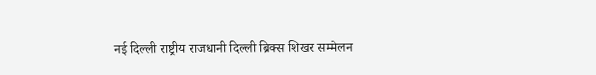नई दिल्ली राष्ट्रीय राजधानी दिल्ली ब्रिक्स शिखर सम्मेलन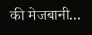की मेजबानी...